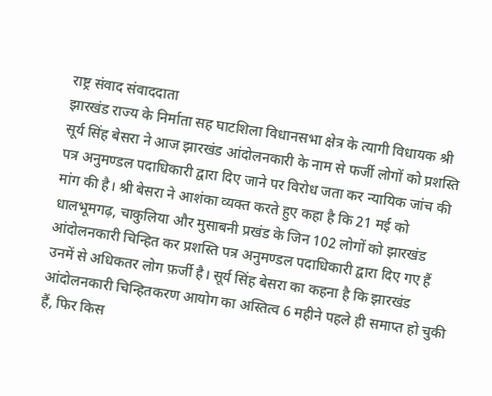राष्ट्र संवाद संवाददाता
झारखंड राज्य के निर्माता सह घाटशिला विधानसभा क्षेत्र के त्यागी विधायक श्री सूर्य सिंह बेसरा ने आज झारखंड आंदोलनकारी के नाम से फर्जी लोगों को प्रशस्ति पत्र अनुमण्डल पदाधिकारी द्वारा दिए जाने पर विरोध जता कर न्यायिक जांच की मांग की है। श्री बेसरा ने आशंका व्यक्त करते हुए कहा है कि 21 मई को धालभूमगढ़, चाकुलिया और मुसाबनी प्रखंड के जिन 102 लोगों को झारखंड आंदोलनकारी चिन्हित कर प्रशस्ति पत्र अनुमण्डल पदाधिकारी द्वारा दिए गए हैं उनमें से अधिकतर लोग फ़र्जी है। सूर्य सिंह बेसरा का कहना है कि झारखंड आंदोलनकारी चिन्हितकरण आयोग का अस्तित्व 6 महीने पहले ही समाप्त हो चुकी हैं, फिर किस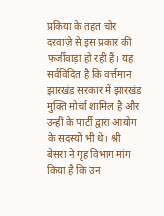प्रकिया के तहत चोर दरवाज़े से इस प्रकार की फर्जीवाड़ा हो रही हैं। यह सर्वविदित है कि वर्त्तमान झारखंड सरकार में झारखंड मुक्ति मोर्चा शामिल है और उन्हीं के पार्टी द्वारा आयोग के सदस्यों भी थे। श्री बेसरा ने गृह विभाग मांग किया है कि उन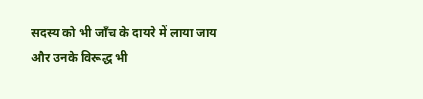सदस्य को भी जाँच के दायरे में लाया जाय और उनके विरूद्ध भी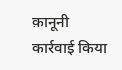क़ानूनी कार्रवाई किया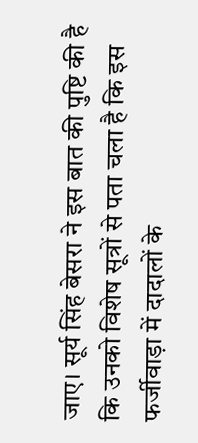जाए। सूर्य सिंह बेसरा ने इस बात की पुष्टि की है कि उनको विशेष सूत्रों से पता चला है कि इस फर्जीवाड़ा में दादालों के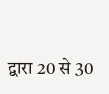द्वारा 20 से 30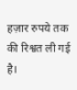हज़ार रुपये तक की रिश्वत ली गई है।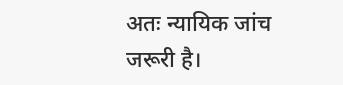अतः न्यायिक जांच जरूरी है।